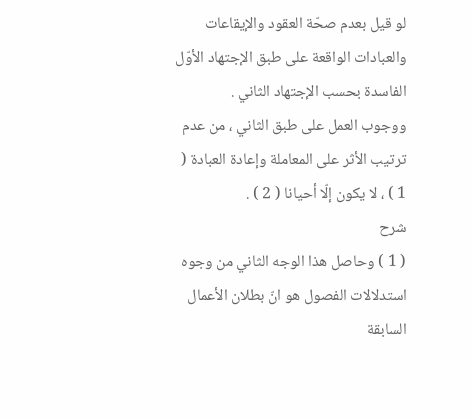لو قيل بعدم صحّة العقود والإيقاعات والعبادات الواقعة على طبق الإجتهاد الأوّل الفاسدة بحسب الإجتهاد الثاني .
ووجوب العمل على طبق الثاني ، من عدم ترتيب الأثر على المعاملة وإعادة العبادة ( 1 ) ، لا يكون إلّا أحيانا ( 2 ) .
شرح
( 1 ) وحاصل هذا الوجه الثاني من وجوه استدلالات الفصول هو انّ بطلان الأعمال السابقة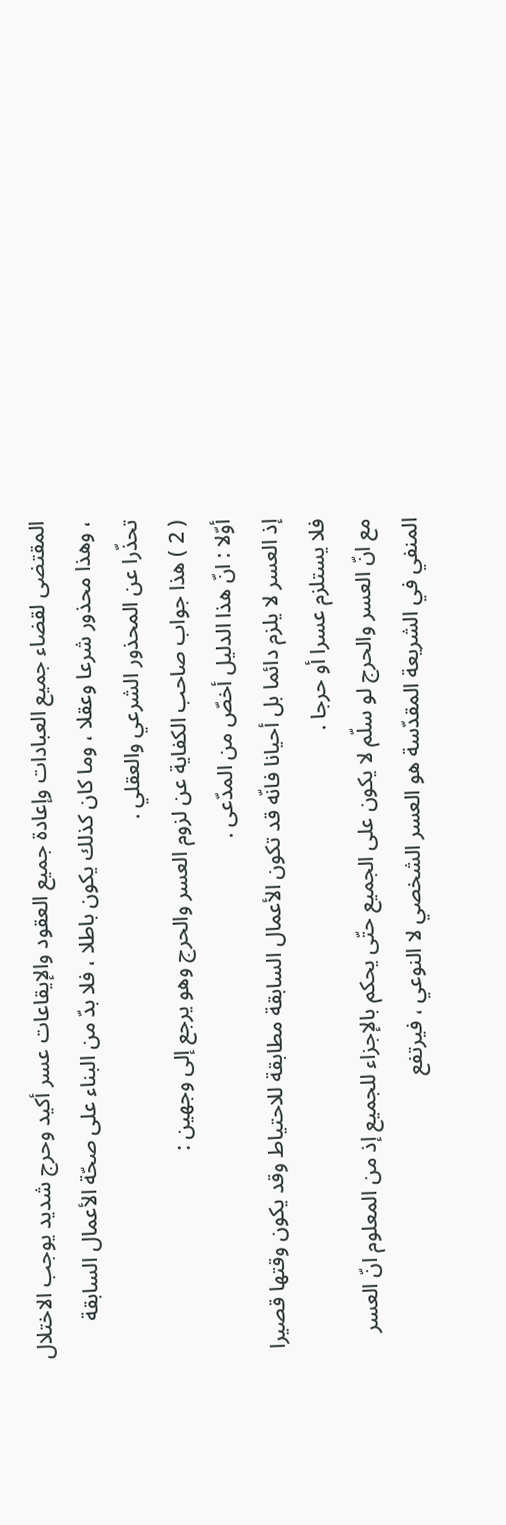المقتضى لقضاء جميع العبادات وإعادة جميع العقود والإيقاعات عسر أكيد وحرج شديد يوجب الاختلال ، وهذا محذور شرعا وعقلا ، وما كان كذلك يكون باطلا ، فلا بدّ من البناء على صحّة الأعمال السابقة تحذّرا عن المحذور الشرعي والعقلي .
( 2 ) هذا جواب صاحب الكفاية عن لزوم العسر والحرج وهو يرجع إلى وجهين :
أوّلا : انّ هذا الدليل أخصّ من المدّعى .
إذ العسر لا يلزم دائما بل أحيانا فانّه قد تكون الأعمال السابقة مطابقة للاحتياط وقد يكون وقتها قصيرا فلا يستلزم عسرا أو حرجا .
مع انّ العسر والحرج لو سلّم لا يكون على الجميع حتّى يحكم بالإجزاء للجميع إذ من المعلوم انّ العسر المنفي في الشريعة المقدّسة هو العسر الشخصي لا النوعي ، فيرتفع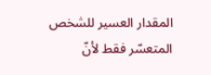المقدار العسير للشخص المتعسّر فقط لأنّ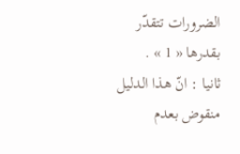الضرورات تتقدّر بقدرها « 1 » .
ثانيا : انّ هذا الدليل منقوض بعدم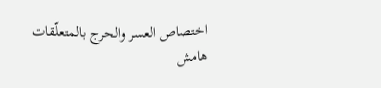اختصاص العسر والحرج بالمتعلّقات
هامش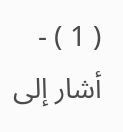( 1 ) - أشار إلى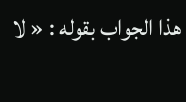هذا الجواب بقوله : « لا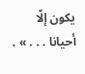يكون إلّا أحيانا . . . » .